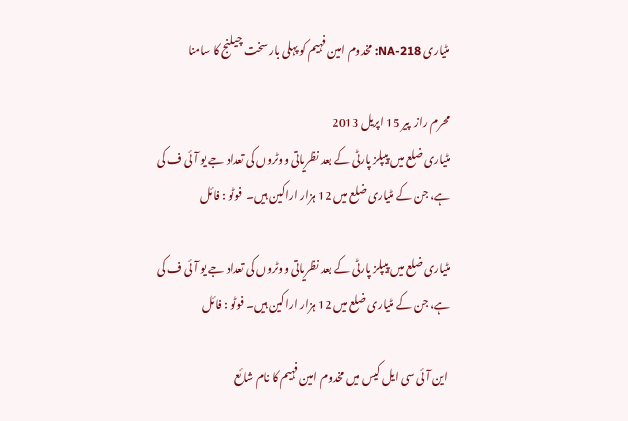مٹیاری NA-218: مخدوم امین فہیم کو پہلی بار سخت چیلنج کا سامنا

محرم راز  پير 15 اپريل 2013
مٹیاری ضلع میں پیپلز پارٹی کے بعد نظریاتی ووٹروں کی تعداد جے یو آئی ف کی ہے، جن کے مٹیاری ضلع میں 12 ہزار اراکین ہیں۔  فوٹو : فائل

مٹیاری ضلع میں پیپلز پارٹی کے بعد نظریاتی ووٹروں کی تعداد جے یو آئی ف کی ہے، جن کے مٹیاری ضلع میں 12 ہزار اراکین ہیں۔ فوٹو : فائل

 این آئی سی ایل کیس میں مخدوم امین فہیم کا نام شائع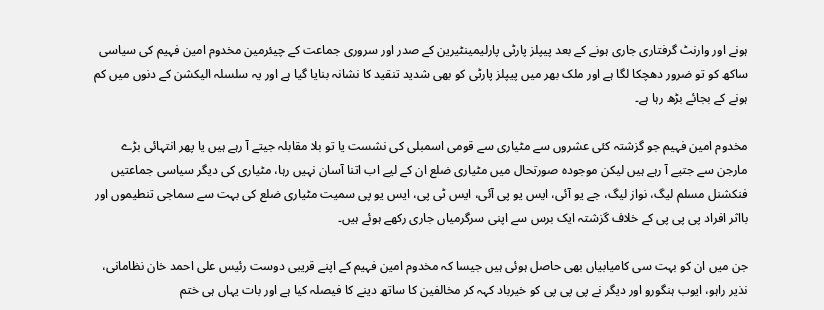ہونے اور وارنٹ گرفتاری جاری ہونے کے بعد پیپلز پارٹی پارلیمینٹیرین کے صدر اور سروری جماعت کے چیئرمین مخدوم امین فہیم کی سیاسی ساکھ کو تو ضرور دھچکا لگا ہے اور ملک بھر میں پیپلز پارٹی کو بھی شدید تنقید کا نشانہ بنایا گیا ہے اور یہ سلسلہ الیکشن کے دنوں میں کم ہونے کے بجائے بڑھ رہا ہے۔

مخدوم امین فہیم جو گزشتہ کئی عشروں سے مٹیاری سے قومی اسمبلی کی نشست یا تو بلا مقابلہ جیتے آ رہے ہیں یا پھر انتہائی بڑے مارجن سے جتیے آ رہے ہیں لیکن موجودہ صورتحال میں مٹیاری ضلع ان کے لیے اب اتنا آسان نہیں رہا، مٹیاری کی دیگر سیاسی جماعتیں فنکشنل مسلم لیگ، نواز لیگ، جے یو آئی، ایس یو پی آئی، ایس ٹی پی، ایس یو پی سمیت مٹیاری ضلع کی بہت سے سماجی تنطیموں اور بااثر افراد پی پی پی کے خلاف گزشتہ ایک برس سے اپنی سرگرمیاں جاری رکھے ہوئے ہیں۔

جن میں ان کو بہت سی کامیابیاں بھی حاصل ہوئی ہیں جیسا کہ مخدوم امین فہیم کے اپنے قریبی دوست رئیس علی احمد خان نظامانی، نذیر راہو، ایوب ہنگورو اور دیگر نے پی پی پی کو خیرباد کہہ کر مخالفین کا ساتھ دینے کا فیصلہ کیا ہے اور بات یہاں ہی ختم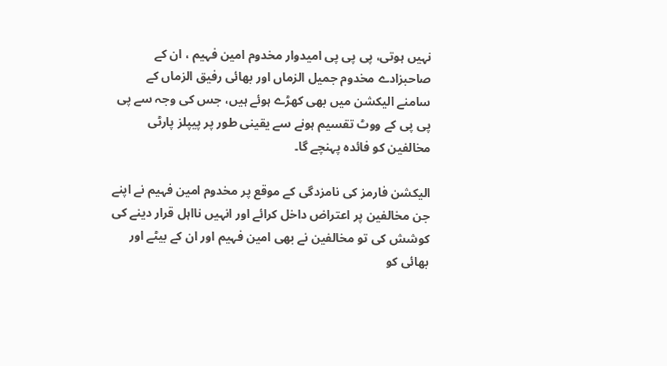نہیں ہوتی، پی پی پی امیدوار مخدوم امین فہیم ، ان کے صاحبزادے مخدوم جمیل الزماں اور بھائی رفیق الزماں کے سامنے الیکشن میں بھی کھڑے ہوئے ہیں، جس کی وجہ سے پی پی پی کے ووٹ تقسیم ہونے سے یقینی طور پر پیپلز پارٹی مخالفین کو فائدہ پہنچے گا۔

الیکشن فارمز کی نامزدگی کے موقع پر مخدوم امین فہیم نے اپنے جن مخالفین پر اعتراض داخل کرائے اور انہیں نااہل قرار دینے کی کوشش کی تو مخالفین نے بھی امین فہیم اور ان کے بیٹے اور بھائی کو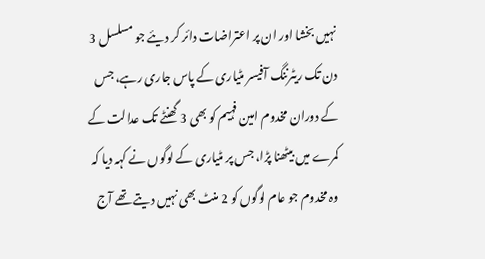نہیں بخشا اور ان پر اعتراضات دائر کر دیئے جو مسلسل 3 دن تک ریٹرننگ آفیسر مٹیاری کے پاس جاری رہے، جس کے دوران مخدوم امین فہیم کو بھی 3 گھنٹے تک عدالت کے کمرے میں بیٹھنا پڑا، جس پر مٹیاری کے لوگوں نے کہہ دیا کہ وہ مخدوم جو عام لوگوں کو 2 منٹ بھی نہیں دیتے تھے آج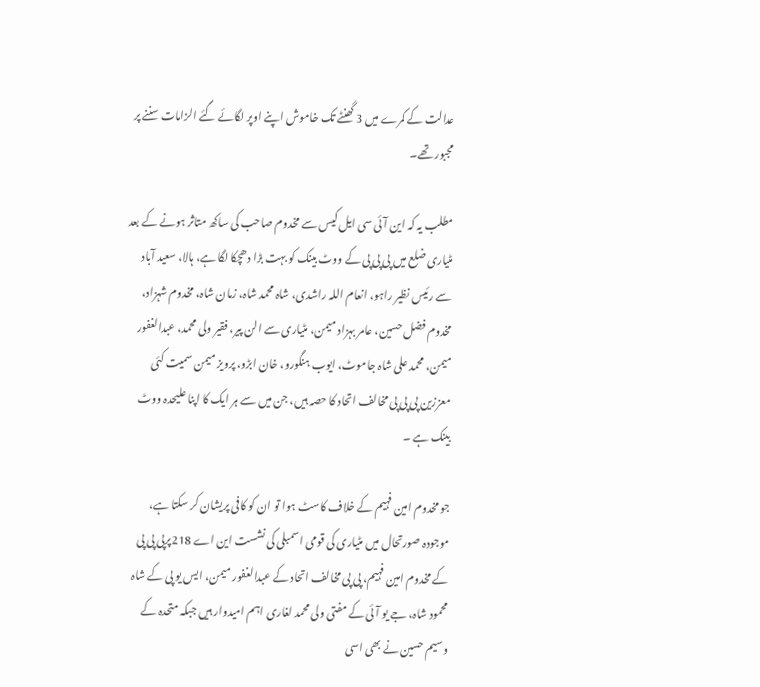عدالت کے کمرے میں 3 گھنٹے تک خاموش اپنے اوپر لگائے گئے الزامات سننے پر مجبور تھے۔

مطلب یہ کہ این آئی سی ایل کیس سے مخدوم صاحب کی ساکھ متاثر ہونے کے بعد مٹیاری ضلع میں پی پی پی کے ووٹ بینک کو بہت بڑا دھچکا لگا ہے، ہالا، سعید آباد سے رئیس نظیر راہو، انعام اللہ راشدی، شاہ محمد شاہ، زمان شاہ، مخدوم شہزاد، مخدوم فضل حسین، عامر بہزاد میمن، مٹیاری سے الن پیر، فقیر ولی محمد، عبدالغفور میمن، محمد علی شاہ جاموٹ، ایوب ہنگورو، خان ابڑو، پرویز میمن سمیت کئی معززین پی پی پی مخالف اتحاد کا حصہ ہیں، جن میں سے ہر ایک کا اپنا علیحدہ ووٹ بینک ہے ۔

جو مخدوم امین فہیم کے خلاف کاسٹ ہوا تو ان کو کافی پریشان کر سکتا ہے، موجودہ صورتحال میں مٹیاری کی قومی اسمبلی کی نشست این اے 218پرپی پی پی کے مخدوم امین فہیم، پی پی مخالف اتحاد کے عبدالغفور میمن، ایس یو پی کے شاہ محمود شاہ، جے یو آئی کے مفتی ولی محمد لغاری اہم امیدوار ہیں جبکہ متحدہ کے وسیم حسین نے بھی اسی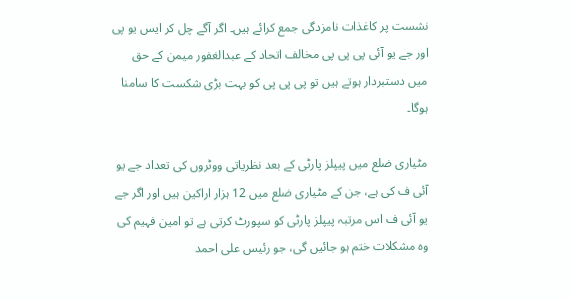نشست پر کاغذات نامزدگی جمع کرائے ہیں۔ اگر آگے چل کر ایس یو پی اور جے یو آئی پی پی پی مخالف اتحاد کے عبدالغفور میمن کے حق میں دستبردار ہوتے ہیں تو پی پی پی کو بہت بڑی شکست کا سامنا ہوگا۔

مٹیاری ضلع میں پیپلز پارٹی کے بعد نظریاتی ووٹروں کی تعداد جے یو آئی ف کی ہے، جن کے مٹیاری ضلع میں 12 ہزار اراکین ہیں اور اگر جے یو آئی ف اس مرتبہ پیپلز پارٹی کو سپورٹ کرتی ہے تو امین فہیم کی وہ مشکلات ختم ہو جائیں گی، جو رئیس علی احمد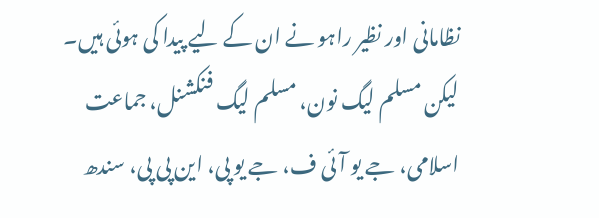نظامانی اور نظیر راہو نے ان کے لیے پیدا کی ہوئی ہیں۔ لیکن مسلم لیگ نون، مسلم لیگ فنکشنل، جماعت اسلامی، جے یو آئی ف، جے یو پی، این پی پی، سندھ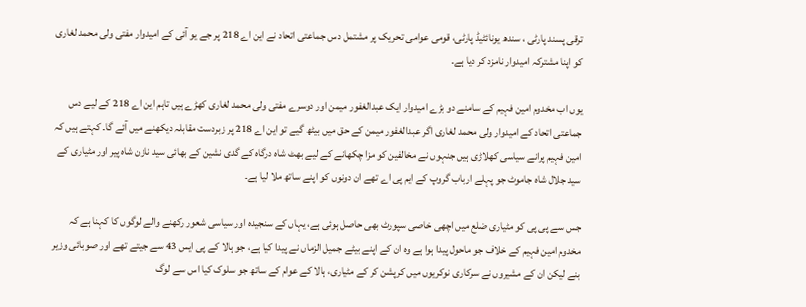ترقی پسند پارٹی ، سندھ یونائٹیڈ پارٹی، قومی عوامی تحریک پر مشتمل دس جماعتی اتحاد نے این اے 218 پر جے یو آئی کے امیدوار مفتی ولی محمد لغاری کو اپنا مشترکہ امیدوار نامزد کر دیا ہے۔

یوں اب مخدوم امین فہیم کے سامنے دو بڑے امیدوار ایک عبدالغفور میمن اور دوسرے مفتی ولی محمد لغاری کھڑے ہیں تاہم این اے 218 کے لیے دس جماعتی اتحاد کے امیدوار ولی محمد لغاری اگر عبدالغفور میمن کے حق میں بیٹھ گیے تو این اے 218 پر زبردست مقابلہ دیکھنے میں آئے گا۔ کہتے ہیں کہ امین فہیم پرانے سیاسی کھلاڑی ہیں جنہوں نے مخالفین کو مزا چکھانے کے لیے بھٹ شاہ درگاہ کے گدی نشین کے بھائی سید نازن شاہ پیر اور مٹیاری کے سید جلال شاہ جاموٹ جو پہلے ارباب گروپ کے ایم پی اے تھے ان دونوں کو اپنے ساتھ ملا لیا ہے۔

جس سے پی پی کو مٹیاری ضلع میں اچھی خاصی سپورٹ بھی حاصل ہوئی ہے، یہاں کے سنجیدہ اور سیاسی شعور رکھنے والے لوگوں کا کہنا ہے کہ مخدوم امین فہیم کے خلاف جو ماحول پیدا ہوا ہے وہ ان کے اپنے بیٹے جمیل الزماں نے پیدا کیا ہے، جو ہالا کے پی ایس 43 سے جیتے تھے اور صوبائی وزیر بنے لیکن ان کے مشیروں نے سرکاری نوکریوں میں کرپشن کر کے مٹیاری، ہالا کے عوام کے ساتھ جو سلوک کیا اس سے لوگ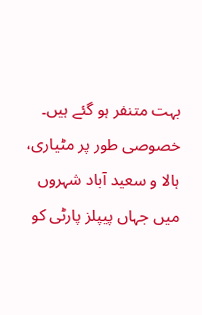بہت متنفر ہو گئے ہیں۔ خصوصی طور پر مٹیاری، ہالا و سعید آباد شہروں میں جہاں پیپلز پارٹی کو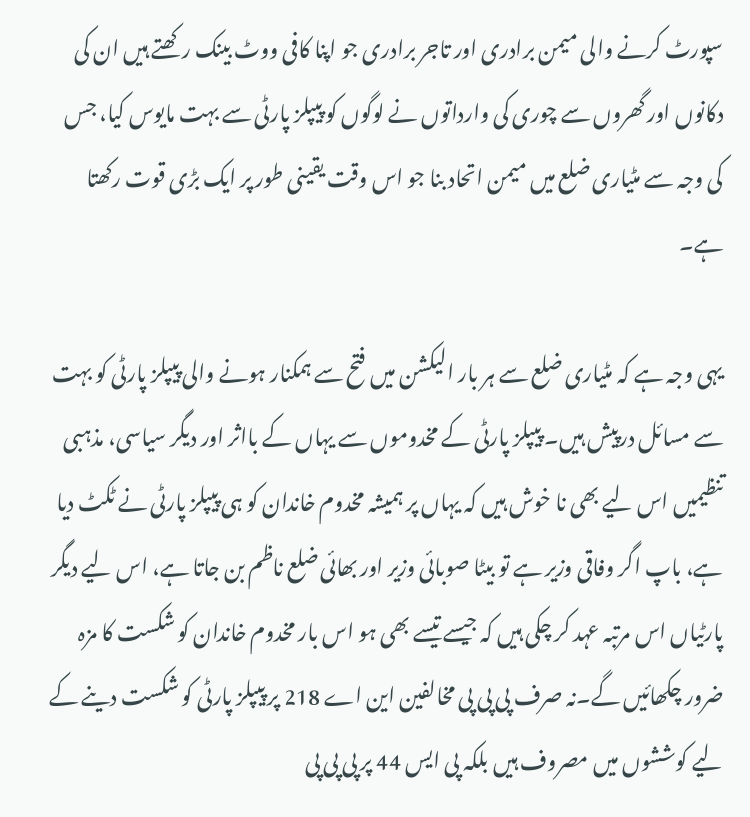سپورٹ کرنے والی میمن برادری اور تاجر برادری جو اپنا کافی ووٹ بینک رکھتے ہیں ان کی دکانوں اور گھروں سے چوری کی وارداتوں نے لوگوں کو پیپلز پارٹی سے بہت مایوس کیا، جس کی وجہ سے مٹیاری ضلع میں میمن اتحاد بنا جو اس وقت یقینی طور پر ایک بڑی قوت رکھتا ہے۔

یہی وجہ ہے کہ مٹیاری ضلع سے ہر بار الیکشن میں فتح سے ہمکنار ہونے والی پیپلز پارٹی کو بہت سے مسائل درپیش ہیں۔ پیپلز پارٹی کے مخدوموں سے یہاں کے بااثر اور دیگر سیاسی، مذہبی تنظیمیں اس لیے بھی نا خوش ہیں کہ یہاں پر ہمیشہ مخدوم خاندان کو ہی پیپلز پارٹی نے ٹکٹ دیا ہے، باپ اگر وفاقی وزیر ہے تو بیٹا صوبائی وزیر اور بھائی ضلع ناظم بن جاتا ہے، اس لیے دیگر پارٹیاں اس مرتبہ عہد کر چکی ہیں کہ جیسے تیسے بھی ہو اس بار مخدوم خاندان کو شکست کا مزہ ضرور چکھائیں گے۔نہ صرف پی پی پی مخالفین این اے 218 پر پیپلز پارٹی کو شکست دینے کے لیے کوششوں میں مصروف ہیں بلکہ پی ایس 44 پر پی پی پی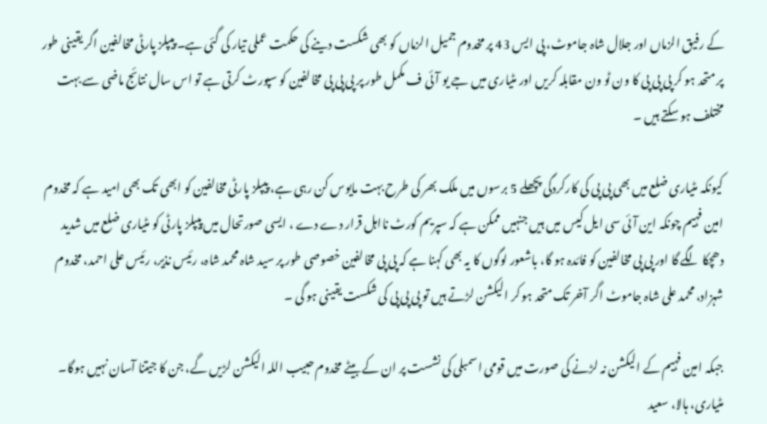کے رفیق الزماں اور جلال شاہ جاموٹ، پی ایس 43 پر مخدوم جمیل الزماں کو بھی شکست دینے کی حکمت عملی تیار کی گئی ہے۔ پیپلز پارٹی مخالفین اگر یقینی طور پر متحد ہو کر پی پی پی کا ون ٹو ون مقابلہ کریں اور مٹیاری میں جے یو آئی ف مکمل طور پر پی پی پی مخالفین کو سپورٹ کرتی ہے تو اس سال نتائج ماضی سے بہت مختلف ہو سکتے ہیں ۔

کیونکہ مٹیاری ضلع میں بھی پی پی کی کارکردگی پچھلے 5 برسوں میں ملک بھر کی طرح بہت مایوس کن رہی ہے، پیپلز پارٹی مخالفین کو ابھی تک بھی امید ہے کہ مخدوم امین فہیم چونکہ این آئی سی ایل کیس میں ہیں جنہیں ممکن ہے کہ سپریم کورٹ نااہل قرار دے دے ، ایسی صورتحال میں پیپلز پارٹی کو مٹیاری ضلع میں شدید دھچکا لگے گا اور پی پی مخالفین کو فائدہ ہو گا، باشعور لوگوں کا یہ بھی کہنا ہے کہ پی پی مخالفین خصوصی طور پر سید شاہ محمد شاہ، رئیس نذیر، رئیس علی احمد، مخدوم شہزاد، محمد علی شاہ جاموٹ اگر آخر تک متحد ہو کر الیکشن لڑتے ہیں تو پی پی پی کی شکست یقینی ہو گی ۔

جبکہ امین فہیم کے الیکشن نہ لڑنے کی صورت میں قومی اسمبلی کی نشست پر ان کے بیٹے مخدوم حبیب اللہ الیکشن لڑیں گے، جن کا جیتنا آسان نہیں ہوگا۔ مٹیاری، ہالا، سعید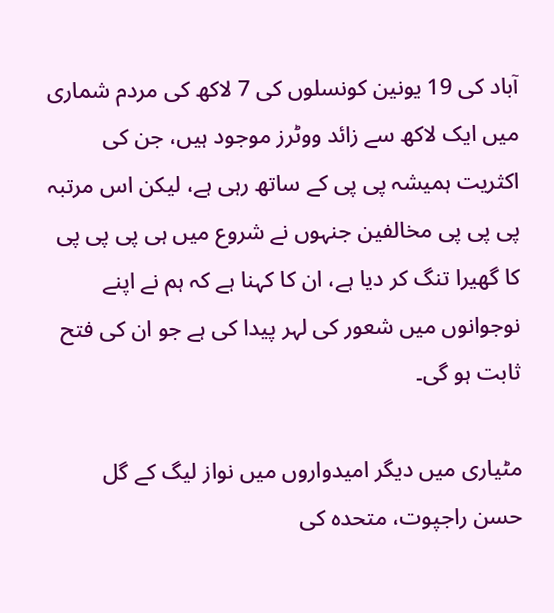آباد کی 19 یونین کونسلوں کی 7 لاکھ کی مردم شماری میں ایک لاکھ سے زائد ووٹرز موجود ہیں، جن کی اکثریت ہمیشہ پی پی کے ساتھ رہی ہے، لیکن اس مرتبہ پی پی پی مخالفین جنہوں نے شروع میں ہی پی پی پی کا گھیرا تنگ کر دیا ہے، ان کا کہنا ہے کہ ہم نے اپنے نوجوانوں میں شعور کی لہر پیدا کی ہے جو ان کی فتح ثابت ہو گی۔

مٹیاری میں دیگر امیدواروں میں نواز لیگ کے گل حسن راجپوت، متحدہ کی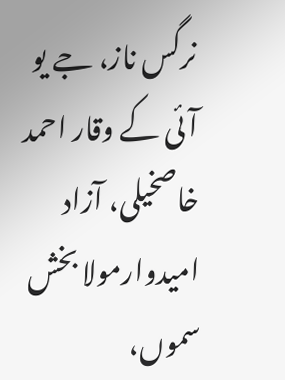نرگس ناز، جے یو آئی کے وقار احمد خاصخیلی، آزاد امیدوارمولا بخش سموں،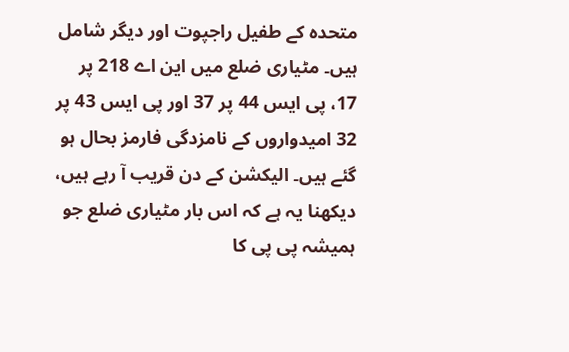متحدہ کے طفیل راجپوت اور دیگر شامل ہیں۔ مٹیاری ضلع میں این اے 218 پر 17، پی ایس 44 پر 37 اور پی ایس 43 پر 32 امیدواروں کے نامزدگی فارمز بحال ہو گئے ہیں۔ الیکشن کے دن قریب آ رہے ہیں، دیکھنا یہ ہے کہ اس بار مٹیاری ضلع جو ہمیشہ پی پی کا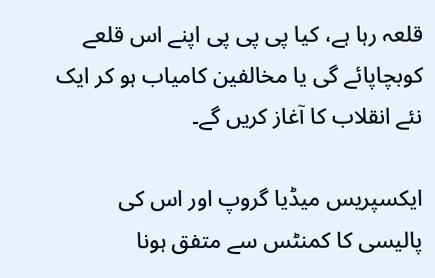قلعہ رہا ہے، کیا پی پی پی اپنے اس قلعے کوبچاپائے گی یا مخالفین کامیاب ہو کر ایک نئے انقلاب کا آغاز کریں گے۔

ایکسپریس میڈیا گروپ اور اس کی پالیسی کا کمنٹس سے متفق ہونا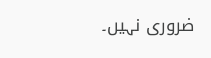ضروری نہیں۔